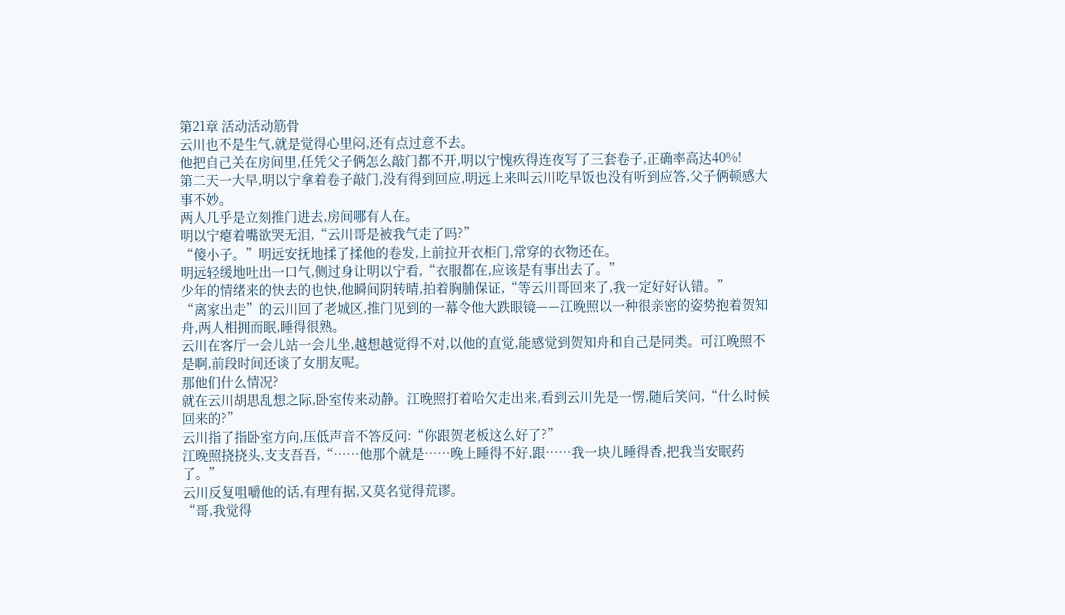第21章 活动活动筋骨
云川也不是生气,就是觉得心里闷,还有点过意不去。
他把自己关在房间里,任凭父子俩怎么敲门都不开,明以宁愧疚得连夜写了三套卷子,正确率高达40%!
第二天一大早,明以宁拿着卷子敲门,没有得到回应,明远上来叫云川吃早饭也没有听到应答,父子俩顿感大事不妙。
两人几乎是立刻推门进去,房间哪有人在。
明以宁瘪着嘴欲哭无泪,“云川哥是被我气走了吗?”
“傻小子。”明远安抚地揉了揉他的卷发,上前拉开衣柜门,常穿的衣物还在。
明远轻缓地吐出一口气,侧过身让明以宁看,“衣服都在,应该是有事出去了。”
少年的情绪来的快去的也快,他瞬间阴转晴,拍着胸脯保证,“等云川哥回来了,我一定好好认错。”
“离家出走”的云川回了老城区,推门见到的一幕令他大跌眼镜——江晚照以一种很亲密的姿势抱着贺知舟,两人相拥而眠,睡得很熟。
云川在客厅一会儿站一会儿坐,越想越觉得不对,以他的直觉,能感觉到贺知舟和自己是同类。可江晚照不是啊,前段时间还谈了女朋友呢。
那他们什么情况?
就在云川胡思乱想之际,卧室传来动静。江晚照打着哈欠走出来,看到云川先是一愣,随后笑问,“什么时候回来的?”
云川指了指卧室方向,压低声音不答反问:“你跟贺老板这么好了?”
江晚照挠挠头,支支吾吾,“……他那个就是……晚上睡得不好,跟……我一块儿睡得香,把我当安眠药了。”
云川反复咀嚼他的话,有理有据,又莫名觉得荒谬。
“哥,我觉得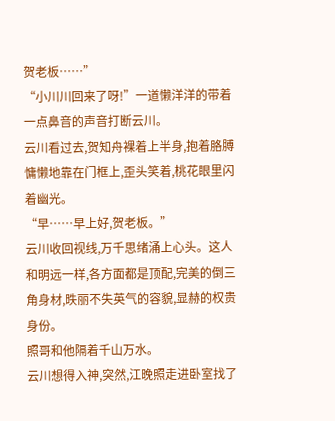贺老板……”
“小川川回来了呀!”一道懒洋洋的带着一点鼻音的声音打断云川。
云川看过去,贺知舟裸着上半身,抱着胳膊慵懒地靠在门框上,歪头笑着,桃花眼里闪着幽光。
“早……早上好,贺老板。”
云川收回视线,万千思绪涌上心头。这人和明远一样,各方面都是顶配,完美的倒三角身材,昳丽不失英气的容貌,显赫的权贵身份。
照哥和他隔着千山万水。
云川想得入神,突然,江晚照走进卧室找了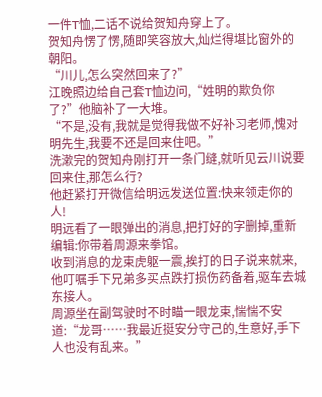一件T恤,二话不说给贺知舟穿上了。
贺知舟愣了愣,随即笑容放大,灿烂得堪比窗外的朝阳。
“川儿,怎么突然回来了?”
江晚照边给自己套T恤边问,“姓明的欺负你了?”他脑补了一大堆。
“不是,没有,我就是觉得我做不好补习老师,愧对明先生,我要不还是回来住吧。”
洗漱完的贺知舟刚打开一条门缝,就听见云川说要回来住,那怎么行?
他赶紧打开微信给明远发送位置:快来领走你的人!
明远看了一眼弹出的消息,把打好的字删掉,重新编辑:你带着周源来拳馆。
收到消息的龙束虎躯一震,挨打的日子说来就来,他叮嘱手下兄弟多买点跌打损伤药备着,驱车去城东接人。
周源坐在副驾驶时不时瞄一眼龙束,惴惴不安道:“龙哥……我最近挺安分守己的,生意好,手下人也没有乱来。”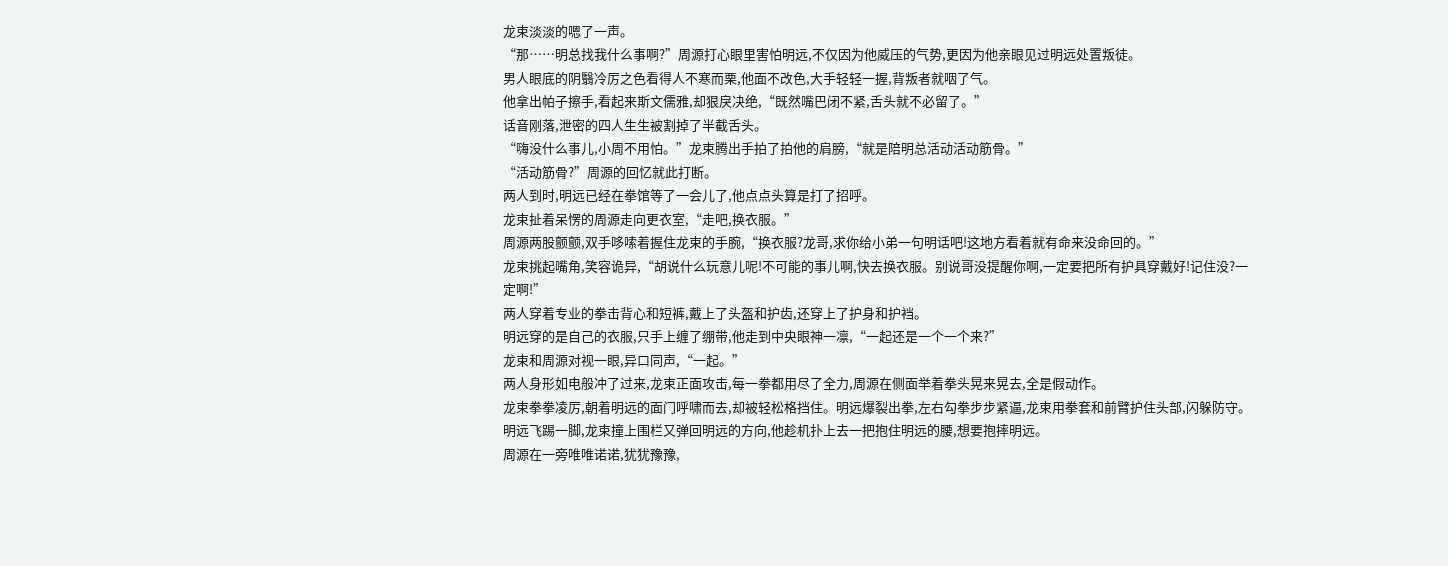龙束淡淡的嗯了一声。
“那……明总找我什么事啊?”周源打心眼里害怕明远,不仅因为他威压的气势,更因为他亲眼见过明远处置叛徒。
男人眼底的阴翳冷厉之色看得人不寒而栗,他面不改色,大手轻轻一握,背叛者就咽了气。
他拿出帕子擦手,看起来斯文儒雅,却狠戾决绝,“既然嘴巴闭不紧,舌头就不必留了。”
话音刚落,泄密的四人生生被割掉了半截舌头。
“嗨没什么事儿,小周不用怕。”龙束腾出手拍了拍他的肩膀,“就是陪明总活动活动筋骨。”
“活动筋骨?”周源的回忆就此打断。
两人到时,明远已经在拳馆等了一会儿了,他点点头算是打了招呼。
龙束扯着呆愣的周源走向更衣室,“走吧,换衣服。”
周源两股颤颤,双手哆嗦着握住龙束的手腕,“换衣服?龙哥,求你给小弟一句明话吧!这地方看着就有命来没命回的。”
龙束挑起嘴角,笑容诡异,“胡说什么玩意儿呢!不可能的事儿啊,快去换衣服。别说哥没提醒你啊,一定要把所有护具穿戴好!记住没?一定啊!”
两人穿着专业的拳击背心和短裤,戴上了头盔和护齿,还穿上了护身和护裆。
明远穿的是自己的衣服,只手上缠了绷带,他走到中央眼神一凛,“一起还是一个一个来?”
龙束和周源对视一眼,异口同声,“一起。”
两人身形如电般冲了过来,龙束正面攻击,每一拳都用尽了全力,周源在侧面举着拳头晃来晃去,全是假动作。
龙束拳拳凌厉,朝着明远的面门呼啸而去,却被轻松格挡住。明远爆裂出拳,左右勾拳步步紧逼,龙束用拳套和前臂护住头部,闪躲防守。
明远飞踢一脚,龙束撞上围栏又弹回明远的方向,他趁机扑上去一把抱住明远的腰,想要抱摔明远。
周源在一旁唯唯诺诺,犹犹豫豫,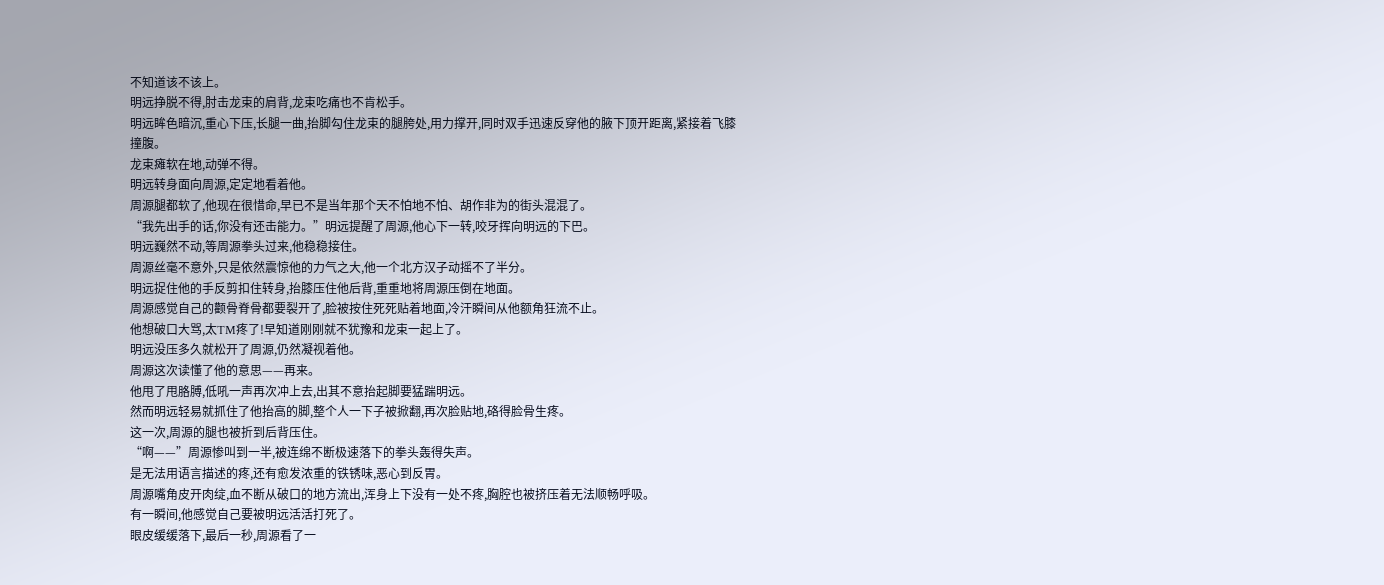不知道该不该上。
明远挣脱不得,肘击龙束的肩背,龙束吃痛也不肯松手。
明远眸色暗沉,重心下压,长腿一曲,抬脚勾住龙束的腿胯处,用力撑开,同时双手迅速反穿他的腋下顶开距离,紧接着飞膝撞腹。
龙束瘫软在地,动弹不得。
明远转身面向周源,定定地看着他。
周源腿都软了,他现在很惜命,早已不是当年那个天不怕地不怕、胡作非为的街头混混了。
“我先出手的话,你没有还击能力。”明远提醒了周源,他心下一转,咬牙挥向明远的下巴。
明远巍然不动,等周源拳头过来,他稳稳接住。
周源丝毫不意外,只是依然震惊他的力气之大,他一个北方汉子动摇不了半分。
明远捉住他的手反剪扣住转身,抬膝压住他后背,重重地将周源压倒在地面。
周源感觉自己的颧骨脊骨都要裂开了,脸被按住死死贴着地面,冷汗瞬间从他额角狂流不止。
他想破口大骂,太TM疼了!早知道刚刚就不犹豫和龙束一起上了。
明远没压多久就松开了周源,仍然凝视着他。
周源这次读懂了他的意思——再来。
他甩了甩胳膊,低吼一声再次冲上去,出其不意抬起脚要猛踹明远。
然而明远轻易就抓住了他抬高的脚,整个人一下子被掀翻,再次脸贴地,硌得脸骨生疼。
这一次,周源的腿也被折到后背压住。
“啊——”周源惨叫到一半,被连绵不断极速落下的拳头轰得失声。
是无法用语言描述的疼,还有愈发浓重的铁锈味,恶心到反胃。
周源嘴角皮开肉绽,血不断从破口的地方流出,浑身上下没有一处不疼,胸腔也被挤压着无法顺畅呼吸。
有一瞬间,他感觉自己要被明远活活打死了。
眼皮缓缓落下,最后一秒,周源看了一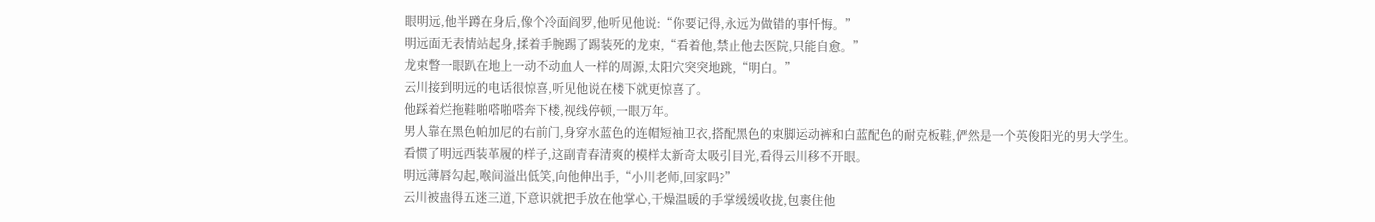眼明远,他半蹲在身后,像个冷面阎罗,他听见他说:“你要记得,永远为做错的事忏悔。”
明远面无表情站起身,揉着手腕踢了踢装死的龙束,“看着他,禁止他去医院,只能自愈。”
龙束瞥一眼趴在地上一动不动血人一样的周源,太阳穴突突地跳,“明白。”
云川接到明远的电话很惊喜,听见他说在楼下就更惊喜了。
他踩着烂拖鞋啪嗒啪嗒奔下楼,视线停顿,一眼万年。
男人靠在黑色帕加尼的右前门,身穿水蓝色的连帽短袖卫衣,搭配黑色的束脚运动裤和白蓝配色的耐克板鞋,俨然是一个英俊阳光的男大学生。
看惯了明远西装革履的样子,这副青春清爽的模样太新奇太吸引目光,看得云川移不开眼。
明远薄唇勾起,喉间溢出低笑,向他伸出手,“小川老师,回家吗?”
云川被蛊得五迷三道,下意识就把手放在他掌心,干燥温暖的手掌缓缓收拢,包裹住他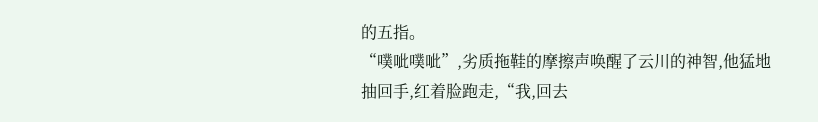的五指。
“噗呲噗呲”,劣质拖鞋的摩擦声唤醒了云川的神智,他猛地抽回手,红着脸跑走,“我,回去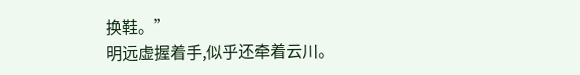换鞋。”
明远虚握着手,似乎还牵着云川。